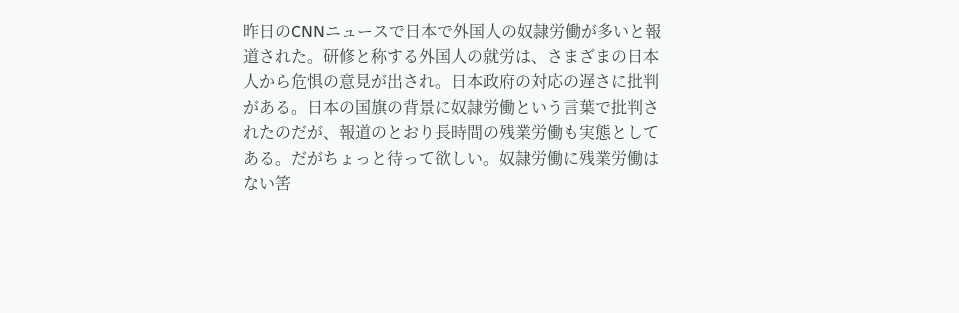昨日のCNNニュースで日本で外国人の奴隷労働が多いと報道された。研修と称する外国人の就労は、さまざまの日本人から危惧の意見が出され。日本政府の対応の遅さに批判がある。日本の国旗の背景に奴隷労働という言葉で批判されたのだが、報道のとおり長時間の残業労働も実態としてある。だがちょっと待って欲しい。奴隷労働に残業労働はない筈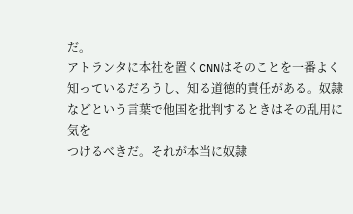だ。
アトランタに本社を置くCNNはそのことを一番よく知っているだろうし、知る道徳的責任がある。奴隷などという言葉で他国を批判するときはその乱用に気を
つけるべきだ。それが本当に奴隷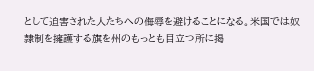として迫害された人たちへの侮辱を避けることになる。米国では奴隷制を擁護する旗を州のもっとも目立つ所に掲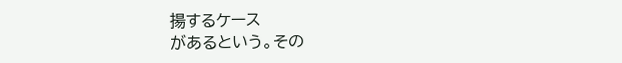揚するケース
があるという。その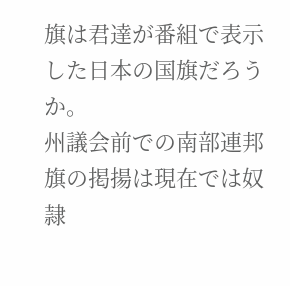旗は君達が番組で表示した日本の国旗だろうか。
州議会前での南部連邦旗の掲揚は現在では奴隷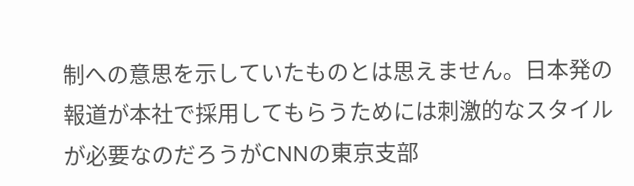制への意思を示していたものとは思えません。日本発の報道が本社で採用してもらうためには刺激的なスタイルが必要なのだろうがCNNの東京支部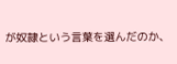が奴隷という言葉を選んだのか、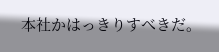本社かはっきりすべきだ。